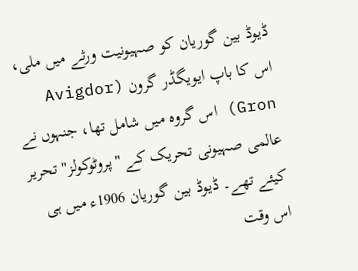ڈیوڈ بین گوریان کو صہیونیت ورثے میں ملی، اس کا باپ ایویگڈر گرون (Avigdor Gron) اس گروہ میں شامل تھا، جنہوں نے عالمی صہیونی تحریک کے "پروٹوکولز" تحریر کیئے تھے۔ ڈیوڈ بین گوریان 1906ء میں ہی اس وقت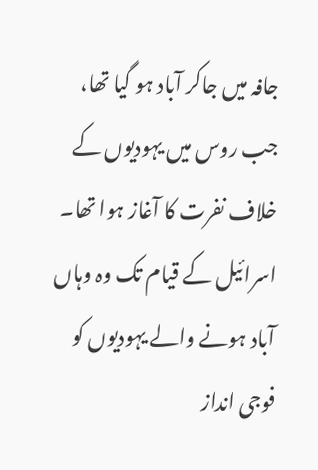جافہ میں جاکر آباد ہو گیا تھا، جب روس میں یہودیوں کے خلاف نفرت کا آغاز ہوا تھا۔ اسرائیل کے قیام تک وہ وہاں آباد ہونے والے یہودیوں کو فوجی انداز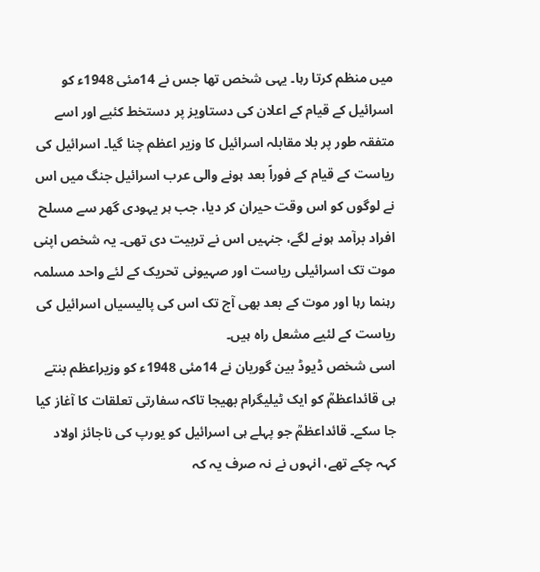میں منظم کرتا رہا۔ یہی شخص تھا جس نے 14مئی 1948ء کو اسرائیل کے قیام کے اعلان کی دستاویز پر دستخط کئیے اور اسے متفقہ طور پر بلا مقابلہ اسرائیل کا وزیر اعظم چنا گیا۔ اسرائیل کی ریاست کے قیام کے فوراً بعد ہونے والی عرب اسرائیل جنگ میں اس نے لوگوں کو اس وقت حیران کر دیا، جب ہر یہودی گھر سے مسلح افراد برآمد ہونے لگے، جنہیں اس نے تربیت دی تھی۔ یہ شخص اپنی موت تک اسرائیلی ریاست اور صہیونی تحریک کے لئے واحد مسلمہ رہنما رہا اور موت کے بعد بھی آج تک اس کی پالیسیاں اسرائیل کی ریاست کے لئیے مشعل راہ ہیں۔
اسی شخص ڈیوڈ بین گوریان نے 14مئی 1948ء کو وزیراعظم بنتے ہی قائداعظمؒ کو ایک ٹیلیگرام بھیجا تاکہ سفارتی تعلقات کا آغاز کیا جا سکے۔ قائداعظمؒ جو پہلے ہی اسرائیل کو یورپ کی ناجائز اولاد کہہ چکے تھے، انہوں نے نہ صرف یہ کہ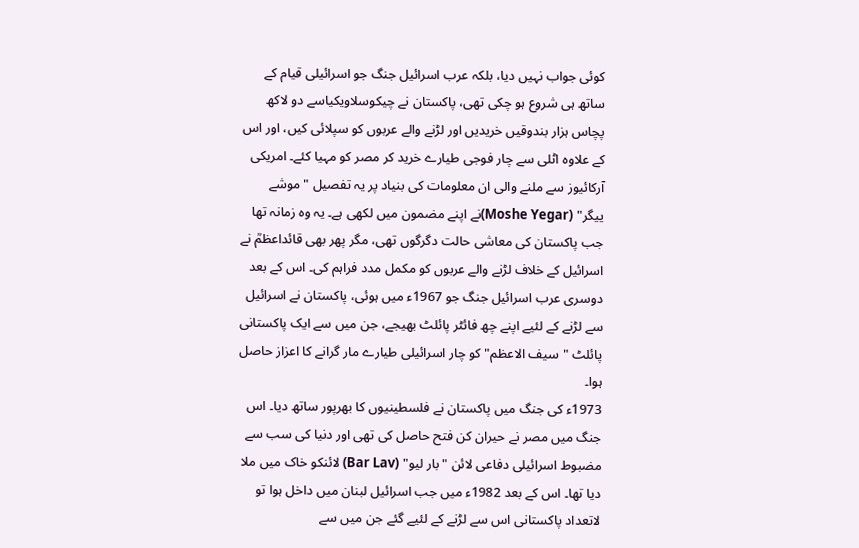کوئی جواب نہیں دیا، بلکہ عرب اسرائیل جنگ جو اسرائیلی قیام کے ساتھ ہی شروع ہو چکی تھی، پاکستان نے چیکوسلاویکیاسے دو لاکھ پچاس ہزار بندوقیں خریدیں اور لڑنے والے عربوں کو سپلائی کیں، اور اس کے علاوہ اٹلی سے چار فوجی طیارے خرید کر مصر کو مہیا کئے۔ امریکی آرکائیوز سے ملنے والی ان معلومات کی بنیاد پر یہ تفصیل "موشے ییگر" (Moshe Yegar)نے اپنے مضمون میں لکھی ہے۔ یہ وہ زمانہ تھا جب پاکستان کی معاشی حالت دگرگوں تھی، مگر پھر بھی قائداعظمؒ نے اسرائیل کے خلاف لڑنے والے عربوں کو مکمل مدد فراہم کی۔ اس کے بعد دوسری عرب اسرائیل جنگ جو 1967ء میں ہوئی، پاکستان نے اسرائیل سے لڑنے کے لئیے اپنے چھ فائٹر پائلٹ بھیجے، جن میں سے ایک پاکستانی پائلٹ "سیف الاعظم" کو چار اسرائیلی طیارے مار گرانے کا اعزاز حاصل ہوا۔
1973ء کی جنگ میں پاکستان نے فلسطینیوں کا بھرپور ساتھ دیا۔ اس جنگ میں مصر نے حیران کن فتح حاصل کی تھی اور دنیا کی سب سے مضبوط اسرائیلی دفاعی لائن "بار لیو" (Bar Lav) لائنکو خاک میں ملا دیا تھا۔ اس کے بعد 1982ء میں جب اسرائیل لبنان میں داخل ہوا تو لاتعداد پاکستانی اس سے لڑنے کے لئیے گئے جن میں سے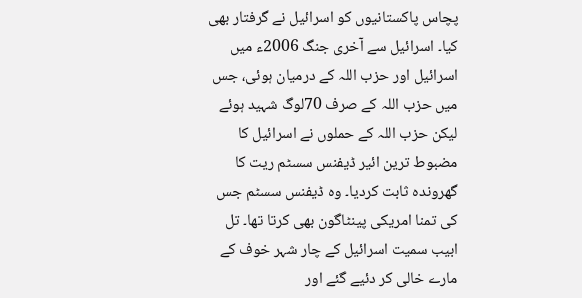پچاس پاکستانیوں کو اسرائیل نے گرفتار بھی کیا۔ اسرائیل سے آخری جنگ 2006ء میں اسرائیل اور حزب اللہ کے درمیان ہوئی، جس میں حزب اللہ کے صرف 70لوگ شہید ہوئے لیکن حزب اللہ کے حملوں نے اسرائیل کا مضبوط ترین ائیر ڈیفنس سسٹم ریت کا گھروندہ ثابت کردیا۔ وہ ڈیفنس سسٹم جس کی تمنا امریکی پینٹاگون بھی کرتا تھا۔ تل ابیب سمیت اسرائیل کے چار شہر خوف کے مارے خالی کر دئیے گئے اور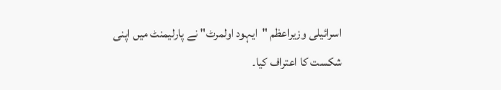اسرائیلی وزیراعظم "ایہود اولمرٹ" نے پارلیمنٹ میں اپنی شکست کا اعتراف کیا۔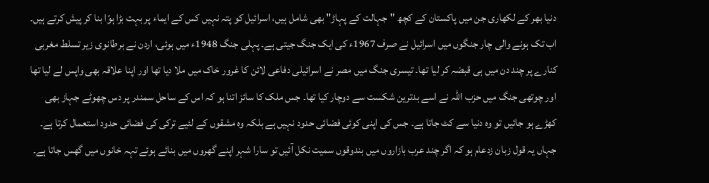دنیا بھر کے لکھاری جن میں پاکستان کے کچھ "جہالت کے پہاڑ" بھی شامل ہیں، اسرائیل کو پتہ نہیں کس کے ایماء پر بہت بڑا ہوّا بنا کر پیش کرتے ہیں۔ اب تک ہونے والی چار جنگوں میں اسرائیل نے صرف 1967ء کی ایک جنگ جیتی ہے۔ پہلی جنگ 1948ء میں ہوئی، اردن نے برطانوی زیر تسلط مغربی کنارے پر چند دن میں ہی قبضہ کر لیا تھا۔ تیسری جنگ میں مصر نے اسرائیلی دفاعی لائن کا غرور خاک میں ملا دیا تھا اور اپنا علاقہ بھی واپس لے لیا تھا اور چوتھی جنگ میں حزب اللہ نے اسے بدترین شکست سے دوچار کیا تھا۔ جس ملک کا سائز اتنا ہو کہ اس کے ساحل سمندر پر دس چھوٹے جہاز بھی کھڑے ہو جائیں تو وہ دنیا سے کٹ جاتا ہے۔ جس کی اپنی کوئی فضائی حدود نہیں ہے بلکہ وہ مشقوں کے لئیے ترکی کی فضائی حدود استعمال کرتا ہے۔ جہاں یہ قول زبان زدعام ہو کہ اگر چند عرب بازاروں میں بندوقوں سمیت نکل آئیں تو سارا شہر اپنے گھروں میں بنائے ہوئے تہہ خانوں میں گھس جاتا ہے۔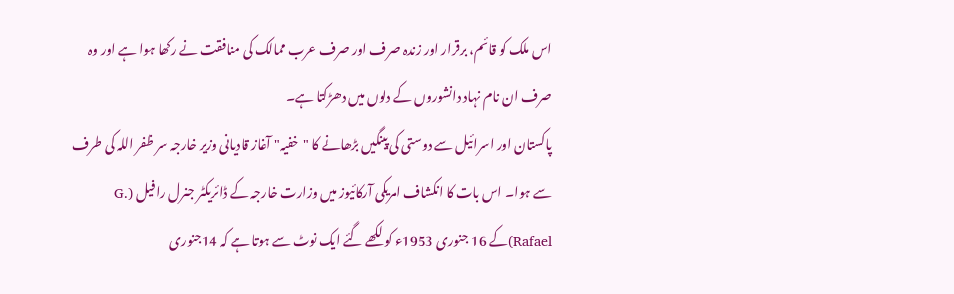اس ملک کو قائم، برقرار اور زندہ صرف اور صرف عرب ممالک کی منافقت نے رکھا ہوا ہے اور وہ صرف ان نام نہاد دانشوروں کے دلوں میں دھڑکتا ہے۔
پاکستان اور اسرائیل سے دوستی کی پینگیں بڑھانے کا "خفیہ" آغاز قادیانی وزیر خارجہ سر ظفر اللہ کی طرف سے ہوا۔ اس بات کا انکشاف امریکی آرکائیوز میں وزارت خارجہ کے ڈائریکٹر جنرل رافیل (G. Rafael)کے 16 جنوری 1953ء کو لکھے گئے ایک نوٹ سے ہوتا ہے کہ 14جنوری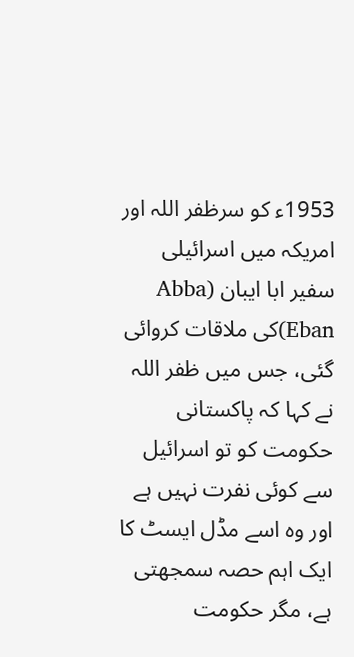1953ء کو سرظفر اللہ اور امریکہ میں اسرائیلی سفیر ابا ایبان (Abba Eban)کی ملاقات کروائی گئی، جس میں ظفر اللہ نے کہا کہ پاکستانی حکومت کو تو اسرائیل سے کوئی نفرت نہیں ہے اور وہ اسے مڈل ایسٹ کا ایک اہم حصہ سمجھتی ہے، مگر حکومت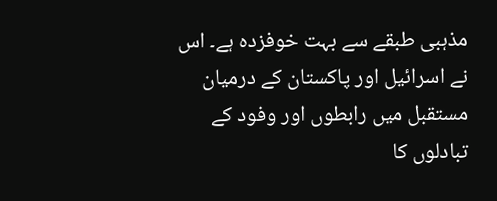مذہبی طبقے سے بہت خوفزدہ ہے۔ اس نے اسرائیل اور پاکستان کے درمیان مستقبل میں رابطوں اور وفود کے تبادلوں کا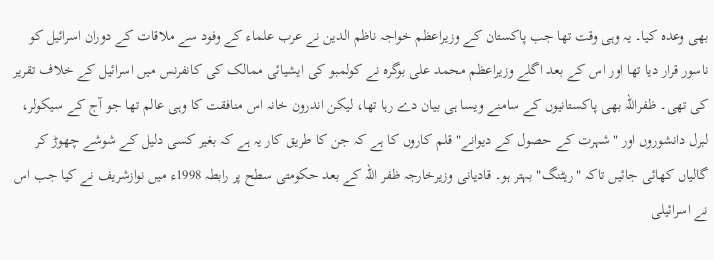بھی وعدہ کیا۔ یہ وہی وقت تھا جب پاکستان کے وزیراعظم خواجہ ناظم الدین نے عرب علماء کے وفود سے ملاقات کے دوران اسرائیل کو ناسور قرار دیا تھا اور اس کے بعد اگلے وزیراعظم محمد علی بوگرہ نے کولمبو کی ایشیائی ممالک کی کانفرنس میں اسرائیل کے خلاف تقریر کی تھی۔ ظفراللہ بھی پاکستانیوں کے سامنے ویسا ہی بیان دے رہا تھا، لیکن اندرون خانہ اس منافقت کا وہی عالم تھا جو آج کے سیکولر، لبرل دانشوروں اور "شہرت کے حصول کے دیوانے" قلم کاروں کا ہے کہ جن کا طریق کار یہ ہے کہ بغیر کسی دلیل کے شوشے چھوڑ کر گالیاں کھائی جائیں تاکہ "ریٹنگ" بہتر ہو۔ قادیانی وزیرخارجہ ظفر اللہ کے بعد حکومتی سطح پر رابطہ 1998ء میں نوازشریف نے کیا جب اس نے اسرائیلی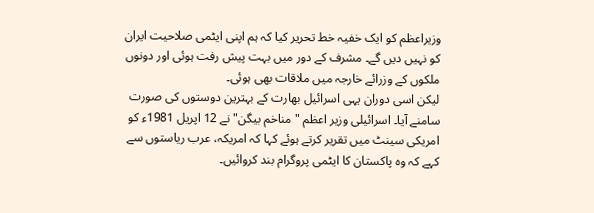وزیراعظم کو ایک خفیہ خط تحریر کیا کہ ہم اپنی ایٹمی صلاحیت ایران کو نہیں دیں گے۔ مشرف کے دور میں بہت پیش رفت ہوئی اور دونوں ملکوں کے وزرائے خارجہ میں ملاقات بھی ہوئی۔
لیکن اسی دوران یہی اسرائیل بھارت کے بہترین دوستوں کی صورت سامنے آیا۔ اسرائیلی وزیر اعظم "مناخم بیگن" نے 12 اپریل 1981ء کو امریکی سینٹ میں تقریر کرتے ہوئے کہا کہ امریکہ، عرب ریاستوں سے کہے کہ وہ پاکستان کا ایٹمی پروگرام بند کروائیں۔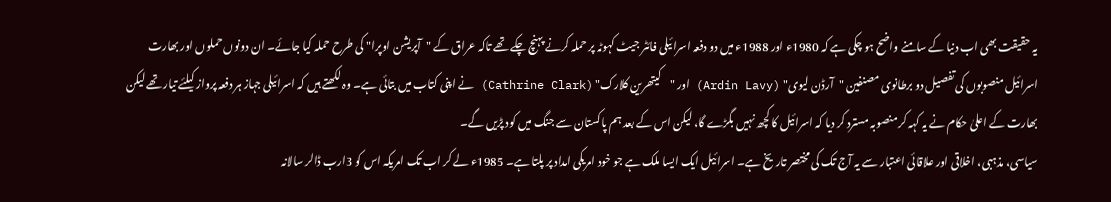یہ حقیقت بھی اب دنیا کے سامنے واضح ہو چکی ہے کہ 1980ء اور 1988ء میں دو دفعہ اسرائیلی فائٹر جیٹ کہوٹہ پر حملہ کرنے پہنچ چکے تھے تاکہ عراق کے "آپریشن اوپرا" کی طرح حملہ کیا جائے۔ ان دونوں حملوں اور بھارت اسرائیل منصوبوں کی تفصیل دو برطانوی مصنفین "آرڈن لیوی" (Ardin Lavy) اور "کیتھرین کلارک" (Cathrine Clark) نے اپنی کتاب میں بتائی ہے۔ وہ لکھتے ہیں کہ اسرائیلی جہاز ہر دفعہ پرواز کیلئے تیار تھے لیکن بھارت کے اعلیٰ حکام نے یہ کہہ کر منصوبہ مسترد کر دیا کہ اسرائیل کا کچھ نہیں بگڑے گا، لیکن اس کے بعد ہم پاکستان سے جنگ میں کود پڑیں گے۔
سیاسی، مذہبی، اخلاقی اور علاقائی اعتبار سے یہ آج تک کی مختصر تاریخ ہے۔ اسرائیل ایک ایسا ملک ہے جو خود امریکی امداد پر پلتا ہے۔ 1985ء لے کر اب تک امریکہ اس کو 3ارب ڈالر سالانہ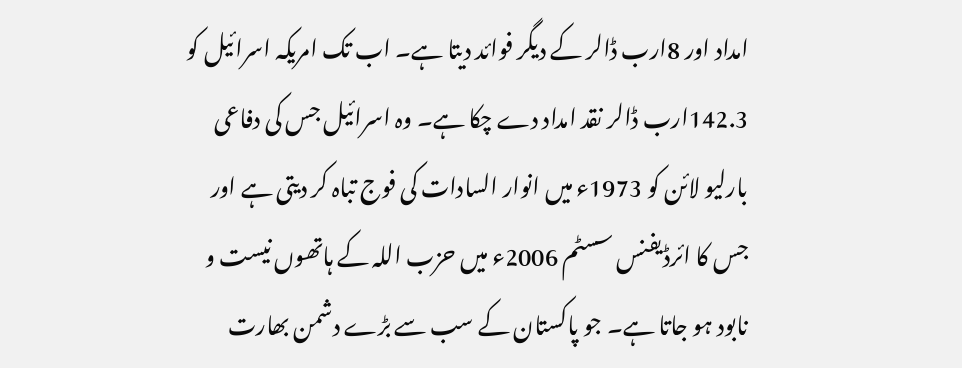امداد اور 8ارب ڈالر کے دیگر فوائد دیتا ہے۔ اب تک امریکہ اسرائیل کو 142.3ارب ڈالر نقد امداد دے چکا ہے۔ وہ اسرائیل جس کی دفاعی بارلیو لائن کو 1973ء میں انوار السادات کی فوج تباہ کر دیتی ہے اور جس کا ائرڈیفنس سسٹم 2006ء میں حزب اللہ کے ہاتھوں نیست و نابود ہو جاتا ہے۔ جو پاکستان کے سب سے بڑے دشمن بھارت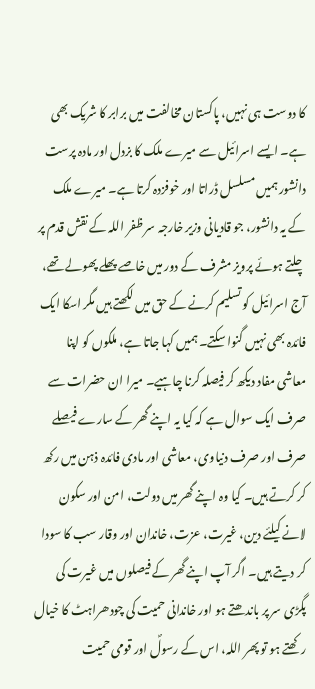کا دوست ہی نہیں، پاکستان مخالفت میں برابر کا شریک بھی ہے۔ ایسے اسرائیل سے میرے ملک کا بزدل اور مادہ پرست دانشور ہمیں مسلسل ڈراتا اور خوفزدہ کرتا ہے۔ میرے ملک کے یہ دانشور، جو قادیانی وزیر خارجہ سر ظفر اللہ کے نقش قدم پر چلتے ہوئے پرویز مشرف کے دور میں خاصے پھلے پھولے تھے، آج اسرائیل کو تسلیم کرنے کے حق میں لکھتے ہیں مگر اسکا ایک فائدہ بھی نہیں گنوا سکتے۔ ہمیں کہا جاتا ہے، ملکوں کو اپنا معاشی مفاد دیکھ کر فیصلہ کرنا چاہیے۔ میرا ان حضرات سے صرف ایک سوال ہے کہ کیا یہ اپنے گھر کے سارے فیصلے صرف اور صرف دنیاوی، معاشی اور مادی فائدہ ذہن میں رکھ کر کرتے ہیں۔ کیا وہ اپنے گھر میں دولت، امن اور سکون لانے کیلئے دین، غیرت، عزت، خاندان اور وقار سب کا سودا کر دیتے ہیں۔ اگر آپ اپنے گھر کے فیصلوں میں غیرت کی پگڑی سر پر باندھتے ہو اور خاندانی حمیت کی چودھراہٹ کا خیال رکھتے ہو تو پھر اللہ، اس کے رسولؐ اور قومی حمیت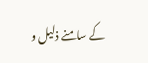کے سامنے ذلیل و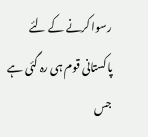رسوا کرنے کے لئے پاکستانی قوم ہی رہ گئی ہے جس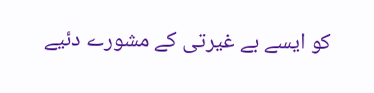کو ایسے بے غیرتی کے مشورے دئیے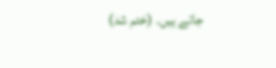جاتے ہیں۔ (ختم شد)